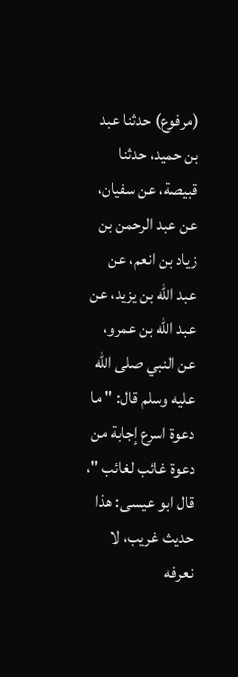(مرفوع) حدثنا عبد بن حميد، حدثنا قبيصة، عن سفيان، عن عبد الرحمن بن زياد بن انعم، عن عبد الله بن يزيد، عن عبد الله بن عمرو، عن النبي صلى الله عليه وسلم قال: " ما دعوة اسرع إجابة من دعوة غائب لغائب "، قال ابو عيسى: هذا حديث غريب، لا نعرفه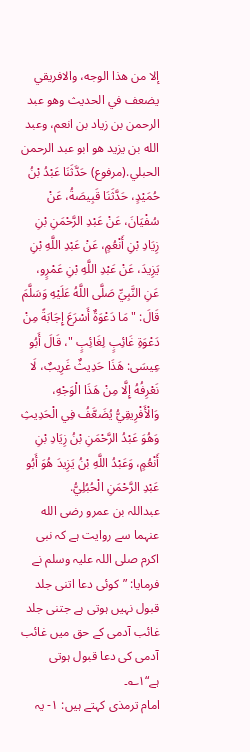إلا من هذا الوجه، والافريقي يضعف في الحديث وهو عبد الرحمن بن زياد بن انعم، وعبد الله بن يزيد هو ابو عبد الرحمن الحبلي.(مرفوع) حَدَّثَنَا عَبْدُ بْنُ حُمَيْدٍ، حَدَّثَنَا قَبِيصَةُ، عَنْ سُفْيَانَ، عَنْ عَبْدِ الرَّحْمَنِ بْنِ زِيَادِ بْنِ أَنْعُمٍ، عَنْ عَبْدِ اللَّهِ بْنِ يَزِيدَ، عَنْ عَبْدِ اللَّهِ بْنِ عَمْرٍو، عَنِ النَّبِيِّ صَلَّى اللَّهُ عَلَيْهِ وَسَلَّمَ قَالَ: " مَا دَعْوَةٌ أَسْرَعَ إِجَابَةً مِنْ دَعْوَةِ غَائِبٍ لِغَائِبٍ "، قَالَ أَبُو عِيسَى: هَذَا حَدِيثٌ غَرِيبٌ، لَا نَعْرِفُهُ إِلَّا مِنْ هَذَا الْوَجْهِ، وَالْأَفْرِيقِيُّ يُضَعَّفُ فِي الْحَدِيثِ وَهُوَ عَبْدُ الرَّحْمَنِ بْنُ زِيَادِ بْنِ أَنْعُمٍ، وَعَبْدُ اللَّهِ بْنُ يَزِيدَ هُوَ أَبُو عَبْدِ الرَّحْمَنِ الْحُبُلِيُّ.
عبداللہ بن عمرو رضی الله عنہما سے روایت ہے کہ نبی اکرم صلی اللہ علیہ وسلم نے فرمایا: ”کوئی دعا اتنی جلد قبول نہیں ہوتی ہے جتنی جلد غائب آدمی کے حق میں غائب آدمی کی دعا قبول ہوتی ہے“۱؎۔
امام ترمذی کہتے ہیں: ۱- یہ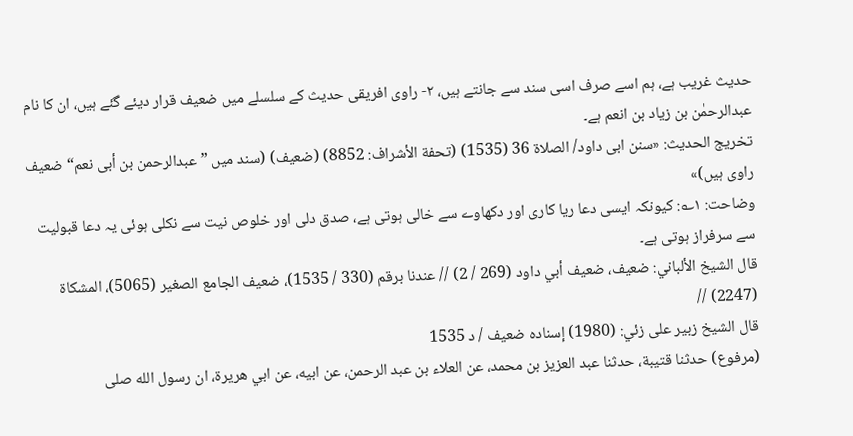حدیث غریب ہے، ہم اسے صرف اسی سند سے جانتے ہیں، ۲- راوی افریقی حدیث کے سلسلے میں ضعیف قرار دیئے گئے ہیں، ان کا نام عبدالرحمٰن بن زیاد بن انعم ہے۔
تخریج الحدیث: «سنن ابی داود/ الصلاة 36 (1535) (تحفة الأشراف: 8852) (ضعیف) (سند میں ”عبدالرحمن بن أبی نعم“ ضعیف راوی ہیں)»
وضاحت: ۱؎: کیونکہ ایسی دعا ریا کاری اور دکھاوے سے خالی ہوتی ہے، صدق دلی اور خلوص نیت سے نکلی ہوئی یہ دعا قبولیت سے سرفراز ہوتی ہے۔
قال الشيخ الألباني: ضعيف، ضعيف أبي داود (269 / 2) // عندنا برقم (330 / 1535)، ضعيف الجامع الصغير (5065)، المشكاة (2247) //
قال الشيخ زبير على زئي: (1980) إسناده ضعيف / د 1535
(مرفوع) حدثنا قتيبة، حدثنا عبد العزيز بن محمد، عن العلاء بن عبد الرحمن، عن ابيه، عن ابي هريرة، ان رسول الله صلى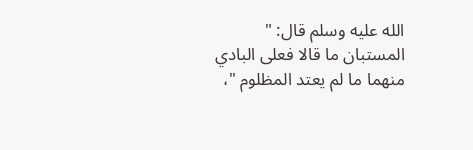الله عليه وسلم قال: " المستبان ما قالا فعلى البادي منهما ما لم يعتد المظلوم "،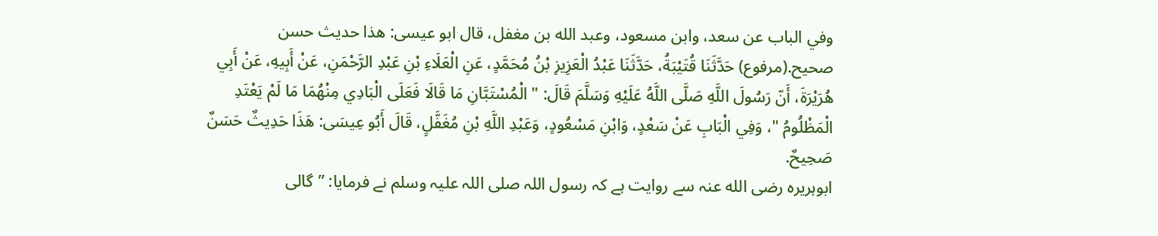وفي الباب عن سعد، وابن مسعود، وعبد الله بن مغفل، قال ابو عيسى: هذا حديث حسن صحيح.(مرفوع) حَدَّثَنَا قُتَيْبَةُ، حَدَّثَنَا عَبْدُ الْعَزِيزِ بْنُ مُحَمَّدٍ، عَنِ الْعَلَاءِ بْنِ عَبْدِ الرَّحْمَنِ، عَنْ أَبِيهِ، عَنْ أَبِي هُرَيْرَةَ، أَنّ رَسُولَ اللَّهِ صَلَّى اللَّهُ عَلَيْهِ وَسَلَّمَ قَالَ: " الْمُسْتَبَّانِ مَا قَالَا فَعَلَى الْبَادِي مِنْهُمَا مَا لَمْ يَعْتَدِ الْمَظْلُومُ "، وَفِي الْبَابِ عَنْ سَعْدٍ، وَابْنِ مَسْعُودٍ، وَعَبْدِ اللَّهِ بْنِ مُغَفَّلٍ، قَالَ أَبُو عِيسَى: هَذَا حَدِيثٌ حَسَنٌ صَحِيحٌ.
ابوہریرہ رضی الله عنہ سے روایت ہے کہ رسول اللہ صلی اللہ علیہ وسلم نے فرمایا: ”گالی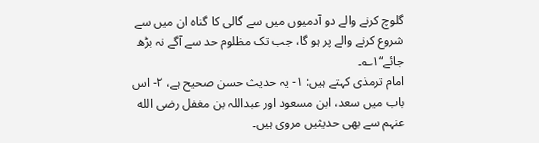گلوچ کرنے والے دو آدمیوں میں سے گالی کا گناہ ان میں سے شروع کرنے والے پر ہو گا، جب تک مظلوم حد سے آگے نہ بڑھ جائے“۱؎۔
امام ترمذی کہتے ہیں: ۱- یہ حدیث حسن صحیح ہے، ۲- اس باب میں سعد، ابن مسعود اور عبداللہ بن مغفل رضی الله عنہم سے بھی حدیثیں مروی ہیں۔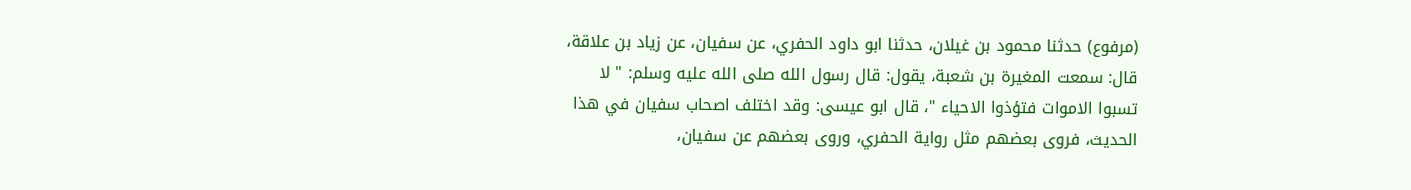(مرفوع) حدثنا محمود بن غيلان، حدثنا ابو داود الحفري، عن سفيان، عن زياد بن علاقة، قال: سمعت المغيرة بن شعبة، يقول: قال رسول الله صلى الله عليه وسلم: " لا تسبوا الاموات فتؤذوا الاحياء "، قال ابو عيسى: وقد اختلف اصحاب سفيان في هذا الحديث، فروى بعضهم مثل رواية الحفري، وروى بعضهم عن سفيان،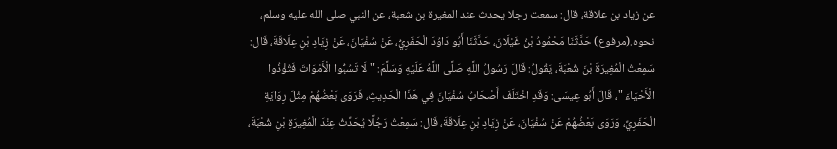عن زياد بن علاقة، قال: سمعت رجلا يحدث عند المغيرة بن شعبة، عن النبي صلى الله عليه وسلم، نحوه.(مرفوع) حَدَّثَنَا مَحْمُودُ بْنُ غَيْلَانَ، حَدَّثَنَا أَبُو دَاوُدَ الْحَفَرِيُّ، عَنْ سُفْيَانَ، عَنْ زِيَادِ بْنِ عِلَاقَةَ، قَال: سَمِعْتُ الْمُغِيرَةَ بْنَ شُعْبَةَ، يَقُولُ: قَالَ رَسُولُ اللَّهِ صَلَّى اللَّهُ عَلَيْهِ وَسَلَّمَ: " لَا تَسُبُّوا الْأَمْوَاتَ فَتُؤْذُوا الْأَحْيَاءَ "، قَالَ أَبُو عِيسَى: وَقَدِ اخْتَلَفَ أَصْحَابُ سُفْيَانَ فِي هَذَا الْحَدِيثِ، فَرَوَى بَعْضُهُمْ مِثْلَ رِوَايَةِ الْحَفَرِيِّ، وَرَوَى بَعْضُهُمْ عَنْ سُفْيَانَ، عَنْ زِيَادِ بْنِ عِلَاقَةَ، قَال: سَمِعْتُ رَجُلًا يُحَدِّثُ عِنْدَ الْمُغِيرَةِ بْنِ شُعْبَةَ،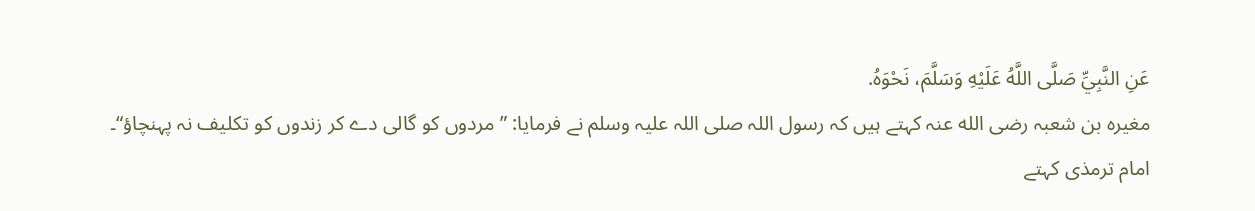عَنِ النَّبِيِّ صَلَّى اللَّهُ عَلَيْهِ وَسَلَّمَ، نَحْوَهُ.
مغیرہ بن شعبہ رضی الله عنہ کہتے ہیں کہ رسول اللہ صلی اللہ علیہ وسلم نے فرمایا: ”مردوں کو گالی دے کر زندوں کو تکلیف نہ پہنچاؤ“۔
امام ترمذی کہتے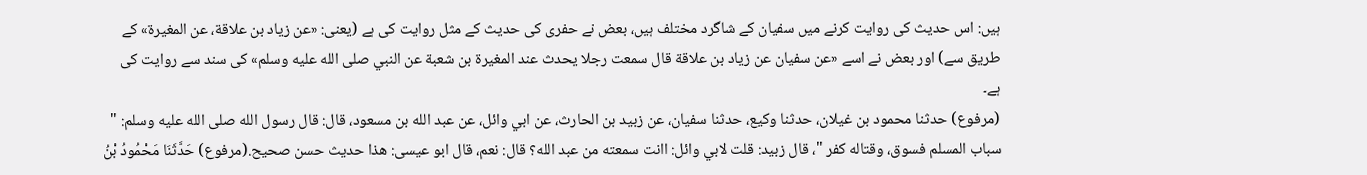ہیں: اس حدیث کی روایت کرنے میں سفیان کے شاگرد مختلف ہیں، بعض نے حفری کی حدیث کے مثل روایت کی ہے (یعنی: «عن زياد بن علاقة، عن المغيرة» کے طریق سے) اور بعض نے اسے «عن سفيان عن زياد بن علاقة قال سمعت رجلا يحدث عند المغيرة بن شعبة عن النبي صلى الله عليه وسلم» کی سند سے روایت کی ہے۔
(مرفوع) حدثنا محمود بن غيلان، حدثنا وكيع، حدثنا سفيان، عن زبيد بن الحارث، عن ابي وائل، عن عبد الله بن مسعود، قال: قال رسول الله صلى الله عليه وسلم: " سباب المسلم فسوق، وقتاله كفر "، قال زبيد: قلت لابي وائل: اانت سمعته من عبد الله؟ قال: نعم، قال ابو عيسى: هذا حديث حسن صحيح.(مرفوع) حَدَّثَنَا مَحْمُودُ بْنُ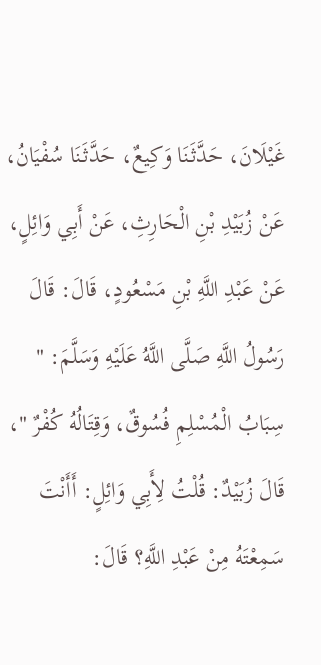غَيْلَانَ، حَدَّثَنَا وَكِيعٌ، حَدَّثَنَا سُفْيَانُ، عَنْ زُبَيْدِ بْنِ الْحَارِثِ، عَنْ أَبِي وَائِلٍ، عَنْ عَبْدِ اللَّهِ بْنِ مَسْعُودٍ، قَالَ: قَالَ رَسُولُ اللَّهِ صَلَّى اللَّهُ عَلَيْهِ وَسَلَّمَ: " سِبَابُ الْمُسْلِمِ فُسُوقٌ، وَقِتَالُهُ كُفْرٌ "، قَالَ زُبَيْدٌ: قُلْتُ لِأَبِي وَائِلٍ: أَأَنْتَ سَمِعْتَهُ مِنْ عَبْدِ اللَّهِ؟ قَالَ: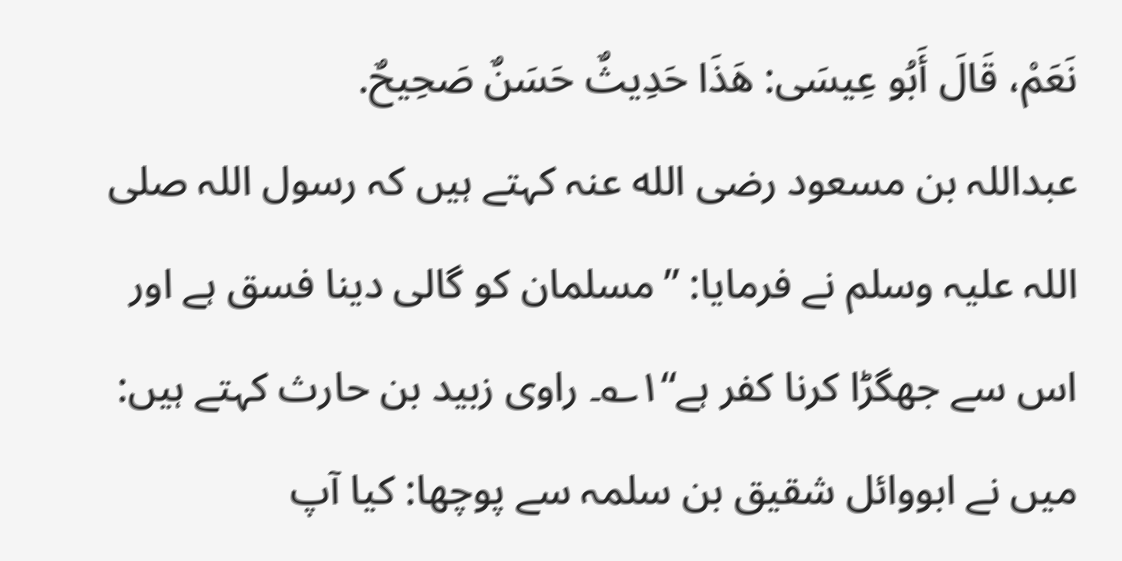نَعَمْ، قَالَ أَبُو عِيسَى: هَذَا حَدِيثٌ حَسَنٌ صَحِيحٌ.
عبداللہ بن مسعود رضی الله عنہ کہتے ہیں کہ رسول اللہ صلی اللہ علیہ وسلم نے فرمایا: ”مسلمان کو گالی دینا فسق ہے اور اس سے جھگڑا کرنا کفر ہے“۱؎۔ راوی زبید بن حارث کہتے ہیں: میں نے ابووائل شقیق بن سلمہ سے پوچھا: کیا آپ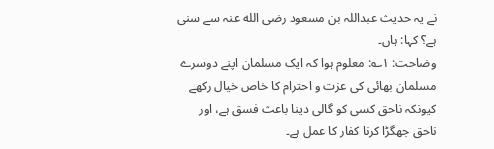نے یہ حدیث عبداللہ بن مسعود رضی الله عنہ سے سنی ہے؟ کہا: ہاں۔
وضاحت: ۱؎: معلوم ہوا کہ ایک مسلمان اپنے دوسرے مسلمان بھائی کی عزت و احترام کا خاص خیال رکھے کیونکہ ناحق کسی کو گالی دینا باعث فسق ہے، اور ناحق جھگڑا کرنا کفار کا عمل ہے۔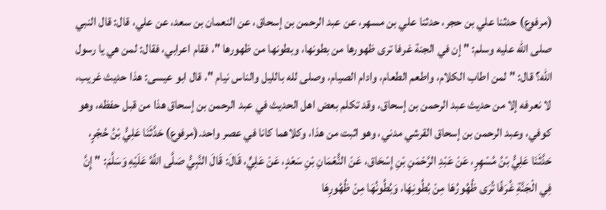(مرفوع) حدثنا علي بن حجر، حدثنا علي بن مسهر، عن عبد الرحمن بن إسحاق، عن النعمان بن سعد، عن علي، قال: قال النبي صلى الله عليه وسلم: " إن في الجنة غرفا ترى ظهورها من بطونها، وبطونها من ظهورها "، فقام اعرابي، فقال: لمن هي يا رسول الله؟ قال: " لمن اطاب الكلام، واطعم الطعام، وادام الصيام، وصلى لله بالليل والناس نيام "، قال ابو عيسى: هذا حديث غريب، لا نعرفه إلا من حديث عبد الرحمن بن إسحاق، وقد تكلم بعض اهل الحديث في عبد الرحمن بن إسحاق هذا من قبل حفظه، وهو كوفي، وعبد الرحمن بن إسحاق القرشي مدني، وهو اثبت من هذا، وكلاهما كانا في عصر واحد.(مرفوع) حَدَّثَنَا عَلِيُّ بْنُ حُجْرٍ، حَدَّثَنَا عَلِيُّ بْنُ مُسْهِرٍ، عَنْ عَبْدِ الرَّحْمَنِ بْنِ إِسْحَاق، عَنْ النُّعْمَانِ بْنِ سَعْدٍ، عَنْ عَلِيٍّ، قَالَ: قَالَ النَّبِيُّ صَلَّى اللَّهُ عَلَيْهِ وَسَلَّمَ: " إِنَّ فِي الْجَنَّةِ غُرَفًا تُرَى ظُهُورُهَا مِنْ بُطُونِهَا، وَبُطُونُهَا مِنْ ظُهُورِهَا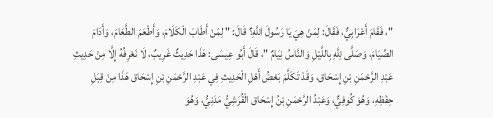"، فَقَامَ أَعْرَابِيٌّ، فَقَالَ: لِمَنْ هِيَ يَا رَسُولَ اللَّهِ؟ قَالَ: " لِمَنْ أَطَابَ الْكَلَامَ، وَأَطْعَمَ الطَّعَامَ، وَأَدَامَ الصِّيَامَ، وَصَلَّى لِلَّهِ بِاللَّيْلِ وَالنَّاسُ نِيَامٌ "، قَالَ أَبُو عِيسَى: هَذَا حَدِيثٌ غَرِيبٌ، لَا نَعْرِفُهُ إِلَّا مِنْ حَدِيثِ عَبْدِ الرَّحْمَنِ بْنِ إِسْحَاق، وَقَدْ تَكَلَّمَ بَعْضُ أَهْلِ الْحَدِيثِ فِي عَبْدِ الرَّحْمَنِ بْنِ إِسْحَاق هَذَا مِنْ قِبَلِ حِفْظِهِ، وَهُوَ كُوفِيٌّ، وَعَبْدُ الرَّحْمَنِ بْنُ إِسْحَاق الْقُرَشِيُّ مَدَنِيُّ، وَهُوَ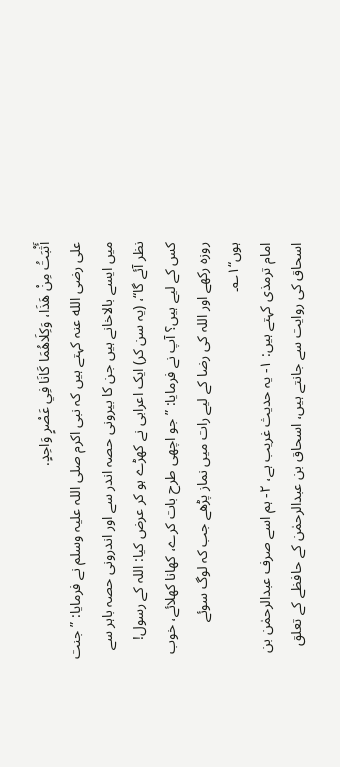أَثْبَتُ مِنْ هَذَا، وَكِلَاهُمَا كَانَا فِي عَصْرٍ وَاحِدٍ.
علی رضی الله عنہ کہتے ہیں کہ نبی اکرم صلی اللہ علیہ وسلم نے فرمایا: ”جنت میں ایسے بالاخانے ہیں جن کا بیرونی حصہ اندر سے اور اندرونی حصہ باہر سے نظر آئے گا“، (یہ سن کر) ایک اعرابی نے کھڑے ہو کر عرض کیا: اللہ کے رسول! کس کے لیے ہیں؟ آپ نے فرمایا: ”جو اچھی طرح بات کرے، کھانا کھلائے، خوب روزہ رکھے اور اللہ کی رضا کے لیے رات میں نماز پڑھے جب کہ لوگ سوئے ہوں“۱؎۔
امام ترمذی کہتے ہیں: ۱- یہ حدیث غریب ہے، ۲- ہم اسے صرف عبدالرحمٰن بن اسحاق کی روایت سے جانتے ہیں، اسحاق بن عبدالرحمٰن کے حافظے کے تعلق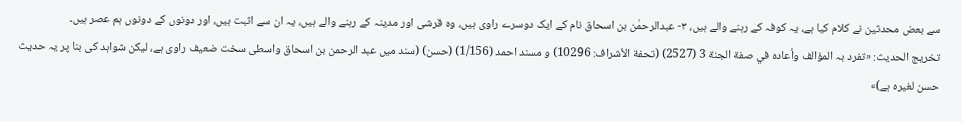سے بعض محدثین نے کلام کیا ہے، یہ کوفہ کے رہنے والے ہیں، ۳- عبدالرحمٰن بن اسحاق نام کے ایک دوسرے راوی ہیں، وہ قرشی اور مدینہ کے رہنے والے ہیں، یہ ان سے اثبت ہیں، اور دونوں کے دونوں ہم عصر ہیں۔
تخریج الحدیث: «تفرد بہ المؤالف وأعادہ في صفة الجنة 3 (2527) (تحفة الأشراف: 10296) و مسند احمد (1/156) (حسن) (سند میں عبد الرحمن بن اسحاق واسطی سخت ضعیف راوی ہے، لیکن شواہد کی بنا پر یہ حدیث حسن لغیرہ ہے)»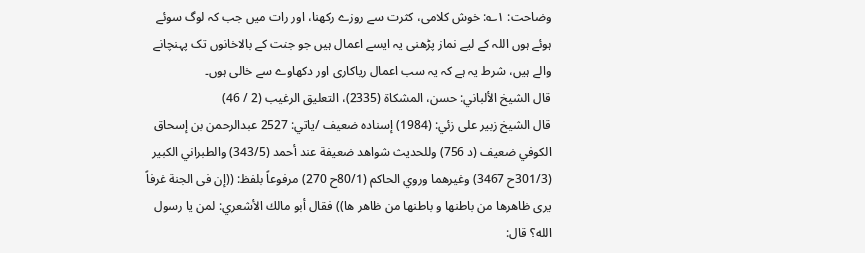وضاحت: ۱؎: خوش کلامی، کثرت سے روزے رکھنا، اور رات میں جب کہ لوگ سوئے ہوئے ہوں اللہ کے لیے نماز پڑھنی یہ ایسے اعمال ہیں جو جنت کے بالاخانوں تک پہنچانے والے ہیں، شرط یہ ہے کہ یہ سب اعمال ریاکاری اور دکھاوے سے خالی ہوں۔
قال الشيخ الألباني: حسن، المشكاة (2335)، التعليق الرغيب (2 / 46)
قال الشيخ زبير على زئي: (1984) إسناده ضعيف /ياتي: 2527 عبدالرحمن بن إسحاق الكوفي ضعيف (د 756) وللحديث شواھد ضعيفة عند أحمد (343/5) والطبراني الكبير (301/3ح 3467) وغيرھما وروي الحاكم (80/1ح 270) مرفوعاً بلفظ: ((إن فى الجنة غرفاً يرى ظاھرھا من باطنھا و باطنھا من ظاھر ھا)) فقال أبو مالك الأشعري: لمن يا رسول الله؟ قال: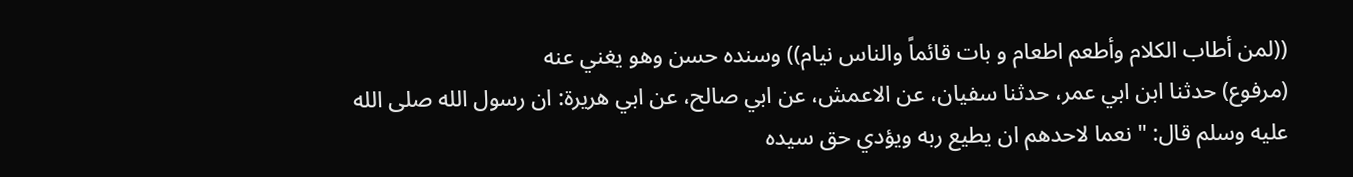((لمن أطاب الكلام وأطعم اطعام و بات قائماً والناس نيام)) وسنده حسن وھو يغني عنه
(مرفوع) حدثنا ابن ابي عمر، حدثنا سفيان، عن الاعمش، عن ابي صالح، عن ابي هريرة: ان رسول الله صلى الله عليه وسلم قال: " نعما لاحدهم ان يطيع ربه ويؤدي حق سيده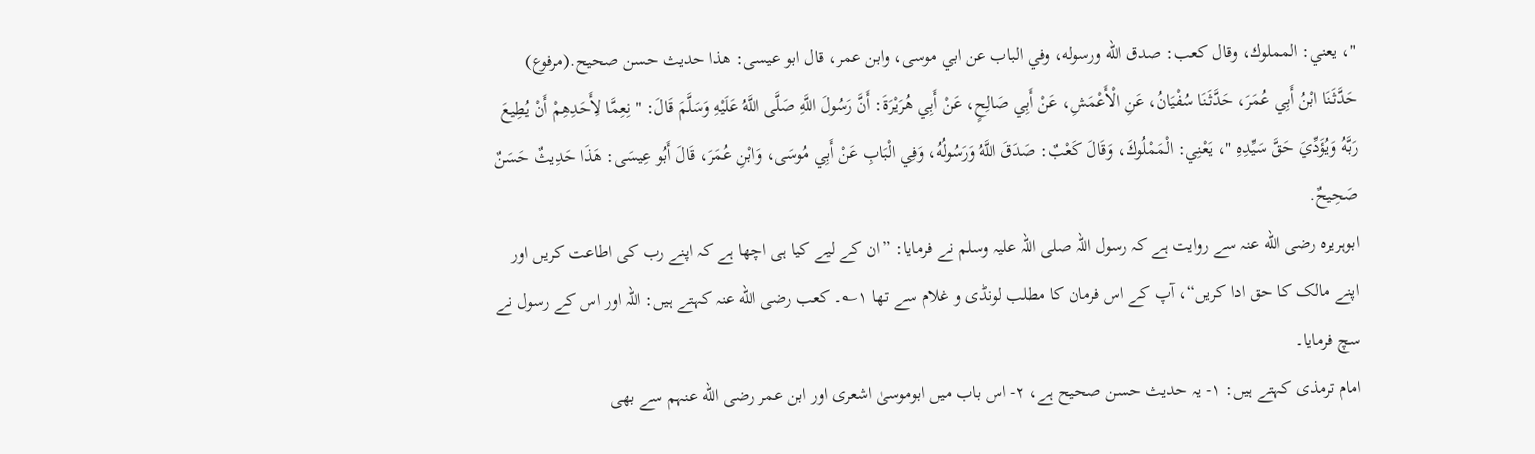"، يعني: المملوك، وقال كعب: صدق الله ورسوله، وفي الباب عن ابي موسى، وابن عمر، قال ابو عيسى: هذا حديث حسن صحيح.(مرفوع) حَدَّثَنَا ابْنُ أَبِي عُمَرَ، حَدَّثَنَا سُفْيَانُ، عَنِ الْأَعْمَشِ، عَنْ أَبِي صَالِحٍ، عَنْ أَبِي هُرَيْرَةَ: أَنَّ رَسُولَ اللَّهِ صَلَّى اللَّهُ عَلَيْهِ وَسَلَّمَ قَالَ: " نِعِمَّا لِأَحَدِهِمْ أَنْ يُطِيعَ رَبَّهُ وَيُؤَدِّيَ حَقَّ سَيِّدِهِ "، يَعْنِي: الْمَمْلُوكَ، وَقَالَ كَعْبٌ: صَدَقَ اللَّهُ وَرَسُولُهُ، وَفِي الْبَابِ عَنْ أَبِي مُوسَى، وَابْنِ عُمَرَ، قَالَ أَبُو عِيسَى: هَذَا حَدِيثٌ حَسَنٌ صَحِيحٌ.
ابوہریرہ رضی الله عنہ سے روایت ہے کہ رسول اللہ صلی اللہ علیہ وسلم نے فرمایا: ”ان کے لیے کیا ہی اچھا ہے کہ اپنے رب کی اطاعت کریں اور اپنے مالک کا حق ادا کریں“، آپ کے اس فرمان کا مطلب لونڈی و غلام سے تھا ۱؎۔ کعب رضی الله عنہ کہتے ہیں: اللہ اور اس کے رسول نے سچ فرمایا۔
امام ترمذی کہتے ہیں: ۱- یہ حدیث حسن صحیح ہے، ۲- اس باب میں ابوموسیٰ اشعری اور ابن عمر رضی الله عنہم سے بھی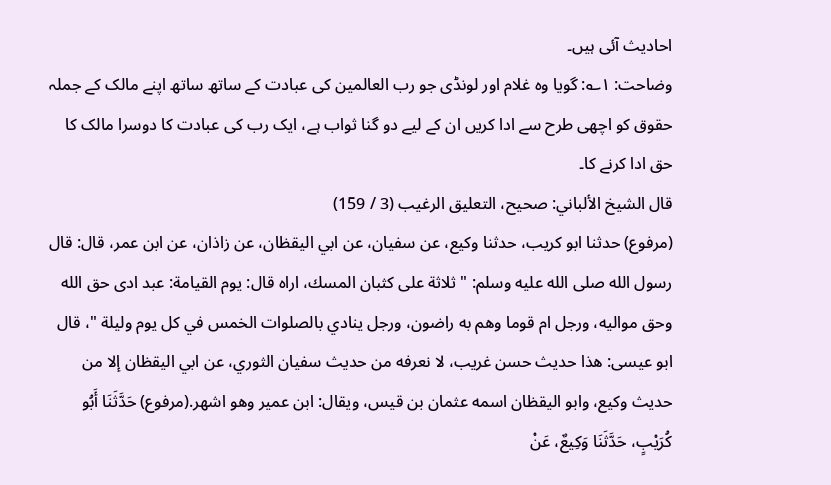احادیث آئی ہیں۔
وضاحت: ۱؎: گویا وہ غلام اور لونڈی جو رب العالمین کی عبادت کے ساتھ ساتھ اپنے مالک کے جملہ حقوق کو اچھی طرح سے ادا کریں ان کے لیے دو گنا ثواب ہے، ایک رب کی عبادت کا دوسرا مالک کا حق ادا کرنے کا۔
قال الشيخ الألباني: صحيح، التعليق الرغيب (3 / 159)
(مرفوع) حدثنا ابو كريب، حدثنا وكيع، عن سفيان، عن ابي اليقظان، عن زاذان، عن ابن عمر، قال: قال رسول الله صلى الله عليه وسلم: " ثلاثة على كثبان المسك، اراه قال: يوم القيامة: عبد ادى حق الله وحق مواليه، ورجل ام قوما وهم به راضون، ورجل ينادي بالصلوات الخمس في كل يوم وليلة "، قال ابو عيسى: هذا حديث حسن غريب، لا نعرفه من حديث سفيان الثوري، عن ابي اليقظان إلا من حديث وكيع، وابو اليقظان اسمه عثمان بن قيس، ويقال: ابن عمير وهو اشهر.(مرفوع) حَدَّثَنَا أَبُو كُرَيْبٍ، حَدَّثَنَا وَكِيعٌ، عَنْ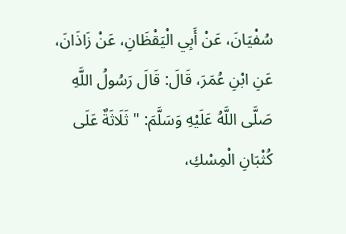سُفْيَانَ، عَنْ أَبِي الْيَقْظَانِ، عَنْ زَاذَانَ، عَنِ ابْنِ عُمَرَ، قَالَ: قَالَ رَسُولُ اللَّهِ صَلَّى اللَّهُ عَلَيْهِ وَسَلَّمَ: " ثَلَاثَةٌ عَلَى كُثْبَانِ الْمِسْكِ،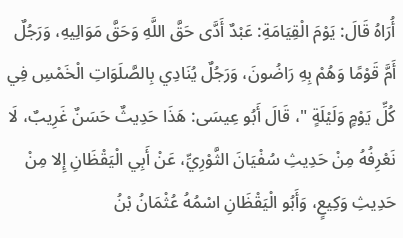أُرَاهُ قَالَ: يَوْمَ الْقِيَامَةِ: عَبْدٌ أَدَّى حَقَّ اللَّهِ وَحَقَّ مَوَالِيهِ، وَرَجُلٌ أَمَّ قَوْمًا وَهُمْ بِهِ رَاضُونَ، وَرَجُلٌ يُنَادِي بِالصَّلَوَاتِ الْخَمْسِ فِي كُلِّ يَوْمٍ وَلَيْلَةٍ "، قَالَ أَبُو عِيسَى: هَذَا حَدِيثٌ حَسَنٌ غَرِيبٌ، لَا نَعْرِفُهُ مِنْ حَدِيثِ سُفْيَانَ الثَّوْرِيِّ، عَنْ أَبِي الْيَقْظَانِ إِلا مِنْ حَدِيثِ وَكِيعٍ، وَأَبُو الْيَقْظَانِ اسْمُهُ عُثْمَانُ بْنُ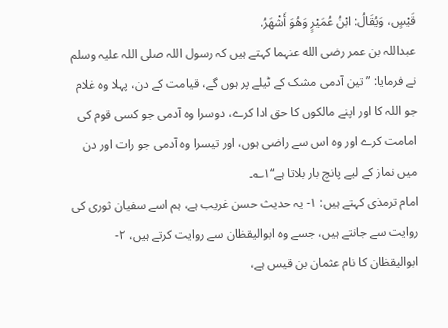قَيْسٍ، وَيُقَالُ: ابْنُ عُمَيْرٍ وَهُوَ أَشْهَرُ.
عبداللہ بن عمر رضی الله عنہما کہتے ہیں کہ رسول اللہ صلی اللہ علیہ وسلم نے فرمایا: ”تین آدمی مشک کے ٹیلے پر ہوں گے، قیامت کے دن، پہلا وہ غلام جو اللہ کا اور اپنے مالکوں کا حق ادا کرے، دوسرا وہ آدمی جو کسی قوم کی امامت کرے اور وہ اس سے راضی ہوں، اور تیسرا وہ آدمی جو رات اور دن میں نماز کے لیے پانچ بار بلاتا ہے“۱؎۔
امام ترمذی کہتے ہیں: ۱- یہ حدیث حسن غریب ہے، ہم اسے سفیان ثوری کی روایت سے جانتے ہیں، جسے وہ ابوالیقظان سے روایت کرتے ہیں، ۲- ابوالیقظان کا نام عثمان بن قیس ہے،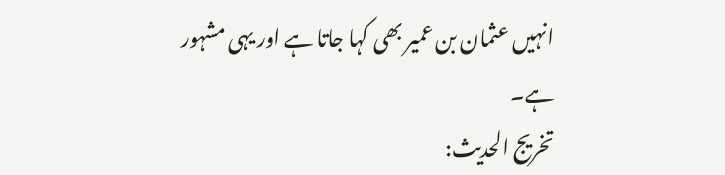انہیں عثمان بن عمیر بھی کہا جاتا ہے اور یہی مشہور ہے۔
تخریج الحدیث: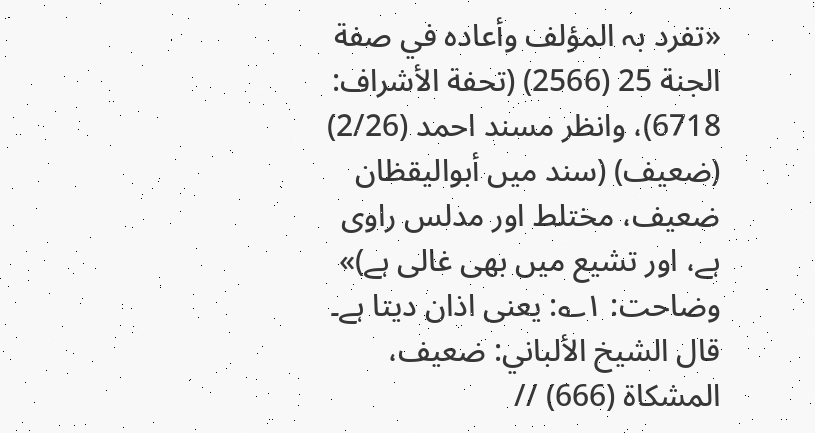«تفرد بہ المؤلف وأعادہ في صفة الجنة 25 (2566) (تحفة الأشراف: 6718)، وانظر مسند احمد (2/26) (ضعیف) (سند میں أبوالیقظان ضعیف، مختلط اور مدلس راوی ہے، اور تشیع میں بھی غالی ہے)»
وضاحت: ۱؎: یعنی اذان دیتا ہے۔
قال الشيخ الألباني: ضعيف، المشكاة (666) //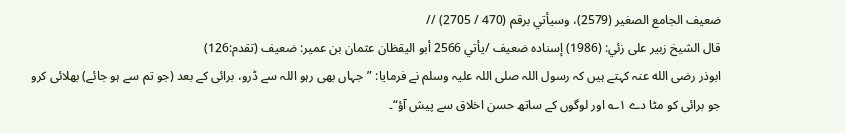ضعيف الجامع الصغير (2579)، وسيأتي برقم (470 / 2705) //
قال الشيخ زبير على زئي: (1986) إسناده ضعيف /يأتي 2566 أبو اليقظان عثمان بن عمير: ضعيف (تقدم:126)
ابوذر رضی الله عنہ کہتے ہیں کہ رسول اللہ صلی اللہ علیہ وسلم نے فرمایا: ”جہاں بھی رہو اللہ سے ڈرو، برائی کے بعد (جو تم سے ہو جائے) بھلائی کرو جو برائی کو مٹا دے ۱؎ اور لوگوں کے ساتھ حسن اخلاق سے پیش آؤ“۔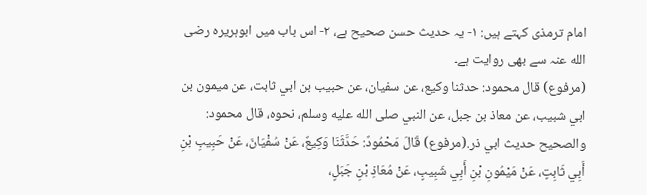امام ترمذی کہتے ہیں: ۱- یہ حدیث حسن صحیح ہے، ۲- اس باب میں ابوہریرہ رضی الله عنہ سے بھی روایت ہے۔
(مرفوع) قال محمود: حدثنا وكيع، عن سفيان، عن حبيب بن ابي ثابت، عن ميمون بن ابي شبيب، عن معاذ بن جبل، عن النبي صلى الله عليه وسلم، نحوه، قال محمود: والصحيح حديث ابي ذر.(مرفوع) قَالَ مَحْمُودٌ: حَدَّثَنَا وَكِيعٌ، عَنْ سُفْيَانَ، عَنْ حَبِيبِ بْنِ أَبِي ثَابِتٍ، عَنْ مَيْمُونِ بْنِ أَبِي شَبِيبٍ، عَنْ مُعَاذِ بْنِ جَبَلٍ،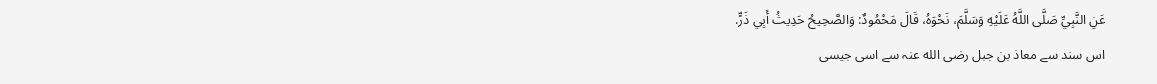عَنِ النَّبِيِّ صَلَّى اللَّهُ عَلَيْهِ وَسَلَّمَ، نَحْوَهُ، قَالَ مَحْمُودٌ: وَالصَّحِيحُ حَدِيثُ أَبِي ذَرٍّ.
اس سند سے معاذ بن جبل رضی الله عنہ سے اسی جیسی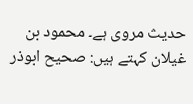حدیث مروی ہے۔ محمود بن غیلان کہتے ہیں: صحیح ابوذر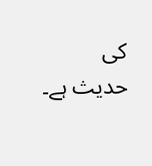کی حدیث ہے۔